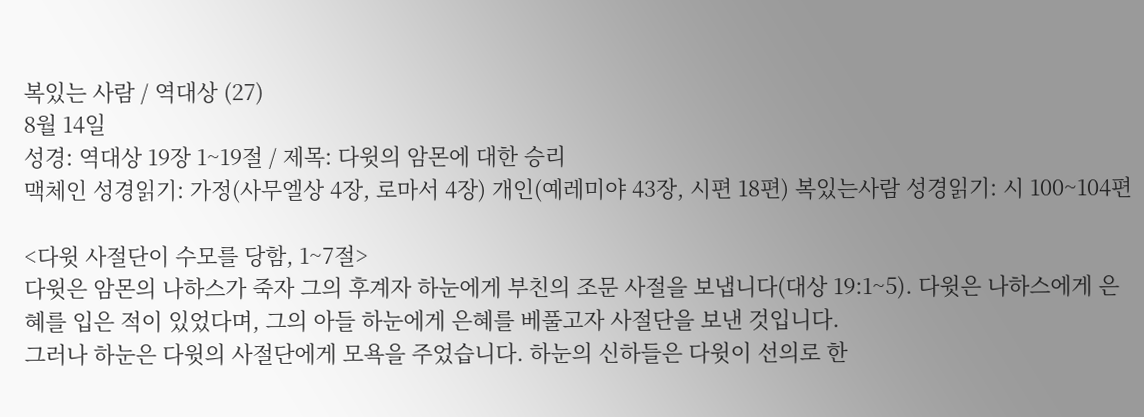복있는 사람 / 역대상 (27)
8월 14일
성경: 역대상 19장 1~19절 / 제목: 다윗의 암몬에 대한 승리
맥체인 성경읽기: 가정(사무엘상 4장, 로마서 4장) 개인(예레미야 43장, 시편 18편) 복있는사람 성경읽기: 시 100~104편

<다윗 사절단이 수모를 당함, 1~7절>
다윗은 암몬의 나하스가 죽자 그의 후계자 하눈에게 부친의 조문 사절을 보냅니다(대상 19:1~5). 다윗은 나하스에게 은혜를 입은 적이 있었다며, 그의 아들 하눈에게 은혜를 베풀고자 사절단을 보낸 것입니다.
그러나 하눈은 다윗의 사절단에게 모욕을 주었습니다. 하눈의 신하들은 다윗이 선의로 한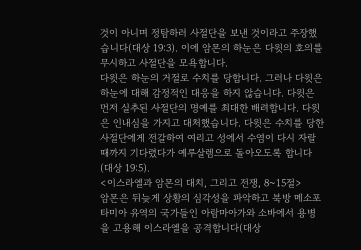것이 아니며 정탐하러 사절단을 보낸 것이라고 주장했습니다(대상 19:3). 이에 암몬의 하눈은 다윗의 호의를 무시하고 사절단을 모욕합니다.
다윗은 하눈의 거절로 수치를 당합니다. 그러나 다윗은 하눈에 대해 감정적인 대응을 하지 않습니다. 다윗은 먼저 실추된 사절단의 명예를 최대한 배려합니다. 다윗은 인내심을 가지고 대처했습니다. 다윗은 수치를 당한 사절단에게 전갈하여 여리고 성에서 수염이 다시 자랄 때까지 기다렸다가 예루살렘으로 돌아오도록 합니다(대상 19:5).
<이스라엘과 암몬의 대치, 그리고 전쟁, 8~15절>
암몬은 뒤늦게 상황의 심각성을 파악하고 북방 메소포타미아 유역의 국가들인 아람마아가와 소바에서 용병을 고용해 이스라엘을 공격합니다(대상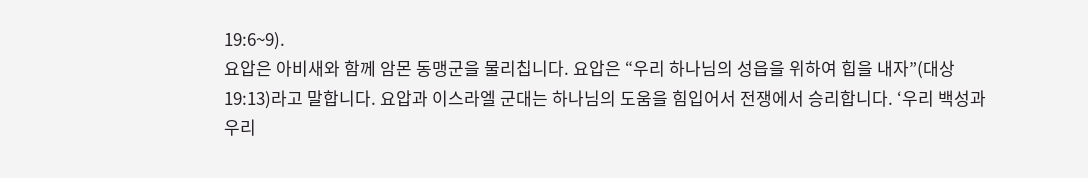19:6~9).
요압은 아비새와 함께 암몬 동맹군을 물리칩니다. 요압은 “우리 하나님의 성읍을 위하여 힙을 내자”(대상 19:13)라고 말합니다. 요압과 이스라엘 군대는 하나님의 도움을 힘입어서 전쟁에서 승리합니다. ‘우리 백성과 우리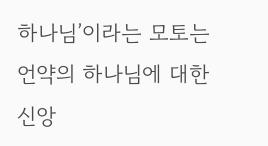하나님’이라는 모토는 언약의 하나님에 대한 신앙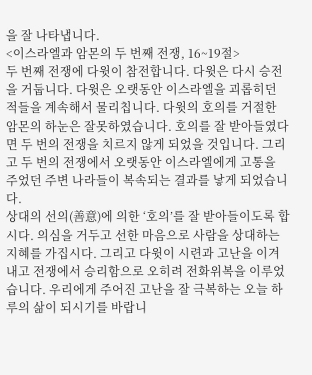을 잘 나타냅니다.
<이스라엘과 암몬의 두 번째 전쟁, 16~19절>
두 번째 전쟁에 다윗이 참전합니다. 다윗은 다시 승전을 거둡니다. 다윗은 오랫동안 이스라엘을 괴롭히던 적들을 계속해서 물리칩니다. 다윗의 호의를 거절한 암몬의 하눈은 잘못하였습니다. 호의를 잘 받아들였다면 두 번의 전쟁을 치르지 않게 되었을 것입니다. 그리고 두 번의 전쟁에서 오랫동안 이스라엘에게 고통을 주었던 주변 나라들이 복속되는 결과를 낳게 되었습니다.
상대의 선의(善意)에 의한 ‘호의’를 잘 받아들이도록 합시다. 의심을 거두고 선한 마음으로 사람을 상대하는 지혜를 가집시다. 그리고 다윗이 시련과 고난을 이겨내고 전쟁에서 승리함으로 오히려 전화위복을 이루었습니다. 우리에게 주어진 고난을 잘 극복하는 오늘 하루의 삶이 되시기를 바랍니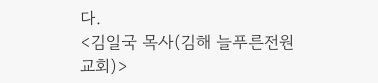다.
<김일국 목사(김해 늘푸른전원교회)>